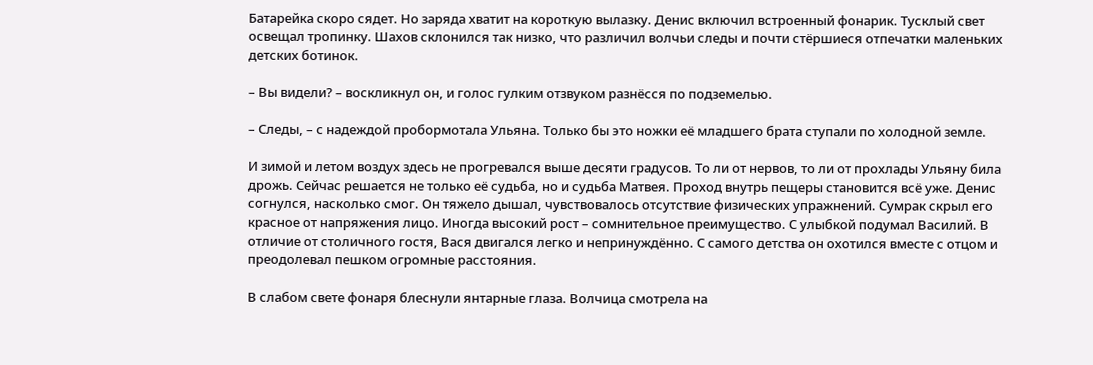Батарейка скоро сядет. Но заряда хватит на короткую вылазку. Денис включил встроенный фонарик. Тусклый свет освещал тропинку. Шахов склонился так низко, что различил волчьи следы и почти стёршиеся отпечатки маленьких детских ботинок.

– Вы видели? – воскликнул он, и голос гулким отзвуком разнёсся по подземелью.

– Следы, – с надеждой пробормотала Ульяна. Только бы это ножки её младшего брата ступали по холодной земле.

И зимой и летом воздух здесь не прогревался выше десяти градусов. То ли от нервов, то ли от прохлады Ульяну била дрожь. Сейчас решается не только её судьба, но и судьба Матвея. Проход внутрь пещеры становится всё уже. Денис согнулся, насколько смог. Он тяжело дышал, чувствовалось отсутствие физических упражнений. Сумрак скрыл его красное от напряжения лицо. Иногда высокий рост – сомнительное преимущество. С улыбкой подумал Василий. В отличие от столичного гостя, Вася двигался легко и непринуждённо. С самого детства он охотился вместе с отцом и преодолевал пешком огромные расстояния.

В слабом свете фонаря блеснули янтарные глаза. Волчица смотрела на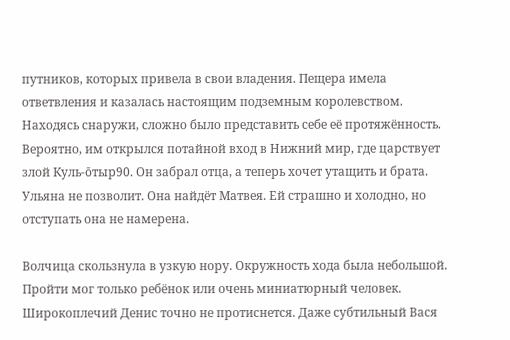путников, которых привела в свои владения. Пещера имела ответвления и казалась настоящим подземным королевством. Находясь снаружи, сложно было представить себе её протяжённость. Вероятно, им открылся потайной вход в Нижний мир, где царствует злой Куль-ōтыр90. Он забрал отца, а теперь хочет утащить и брата. Ульяна не позволит. Она найдёт Матвея. Ей страшно и холодно, но отступать она не намерена.

Волчица скользнула в узкую нору. Окружность хода была небольшой. Пройти мог только ребёнок или очень миниатюрный человек. Широкоплечий Денис точно не протиснется. Даже субтильный Вася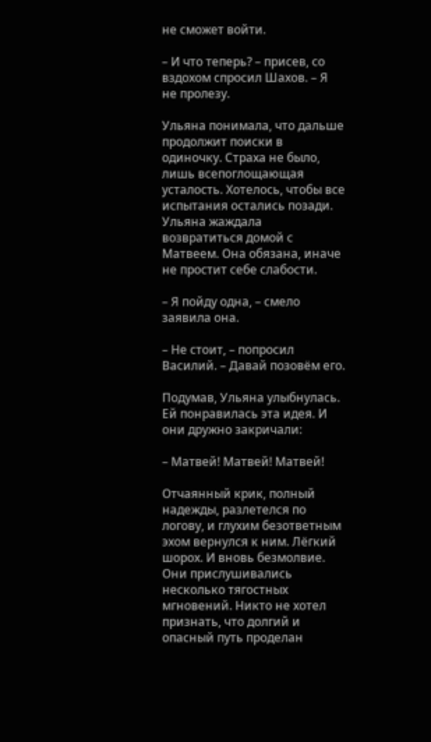не сможет войти.

– И что теперь? – присев, со вздохом спросил Шахов. – Я не пролезу.

Ульяна понимала, что дальше продолжит поиски в одиночку. Страха не было, лишь всепоглощающая усталость. Хотелось, чтобы все испытания остались позади. Ульяна жаждала возвратиться домой с Матвеем. Она обязана, иначе не простит себе слабости.

– Я пойду одна, – смело заявила она.

– Не стоит, – попросил Василий. – Давай позовём его.

Подумав, Ульяна улыбнулась. Ей понравилась эта идея. И они дружно закричали:

– Матвей! Матвей! Матвей!

Отчаянный крик, полный надежды, разлетелся по логову, и глухим безответным эхом вернулся к ним. Лёгкий шорох. И вновь безмолвие. Они прислушивались несколько тягостных мгновений. Никто не хотел признать, что долгий и опасный путь проделан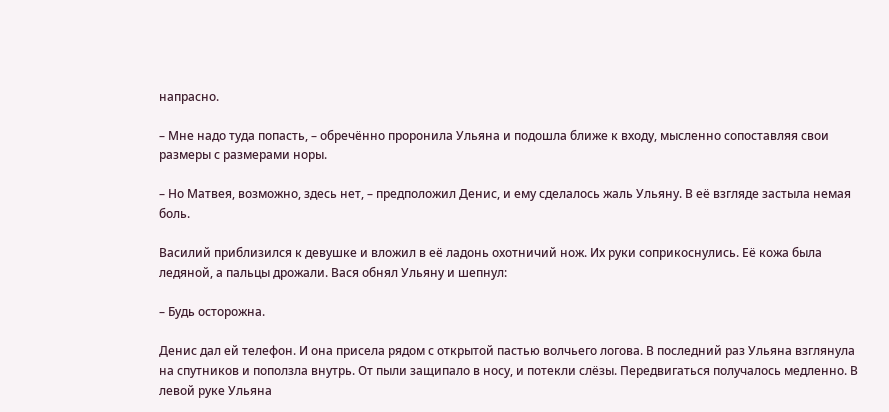напрасно.

– Мне надо туда попасть, – обречённо проронила Ульяна и подошла ближе к входу, мысленно сопоставляя свои размеры с размерами норы.

– Но Матвея, возможно, здесь нет, – предположил Денис, и ему сделалось жаль Ульяну. В её взгляде застыла немая боль.

Василий приблизился к девушке и вложил в её ладонь охотничий нож. Их руки соприкоснулись. Её кожа была ледяной, а пальцы дрожали. Вася обнял Ульяну и шепнул:

– Будь осторожна.

Денис дал ей телефон. И она присела рядом с открытой пастью волчьего логова. В последний раз Ульяна взглянула на спутников и поползла внутрь. От пыли защипало в носу, и потекли слёзы. Передвигаться получалось медленно. В левой руке Ульяна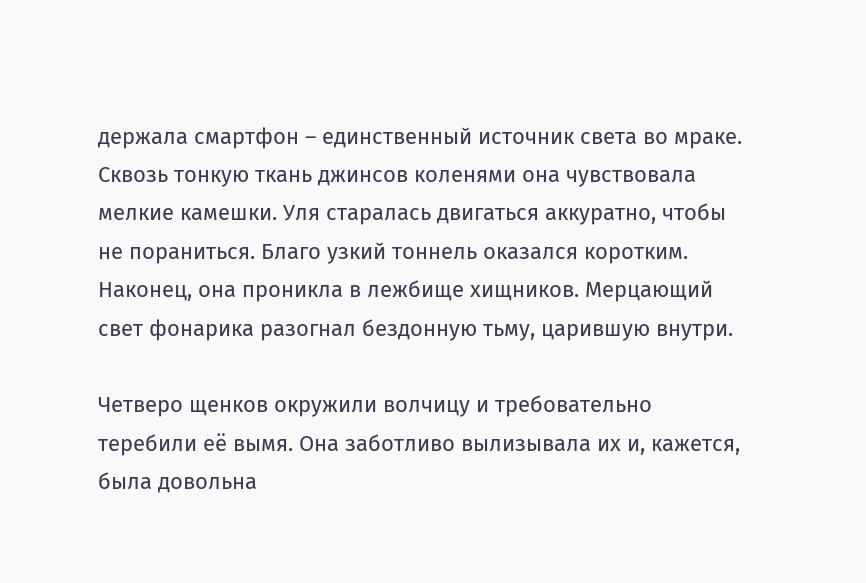держала смартфон – единственный источник света во мраке. Сквозь тонкую ткань джинсов коленями она чувствовала мелкие камешки. Уля старалась двигаться аккуратно, чтобы не пораниться. Благо узкий тоннель оказался коротким. Наконец, она проникла в лежбище хищников. Мерцающий свет фонарика разогнал бездонную тьму, царившую внутри.

Четверо щенков окружили волчицу и требовательно теребили её вымя. Она заботливо вылизывала их и, кажется, была довольна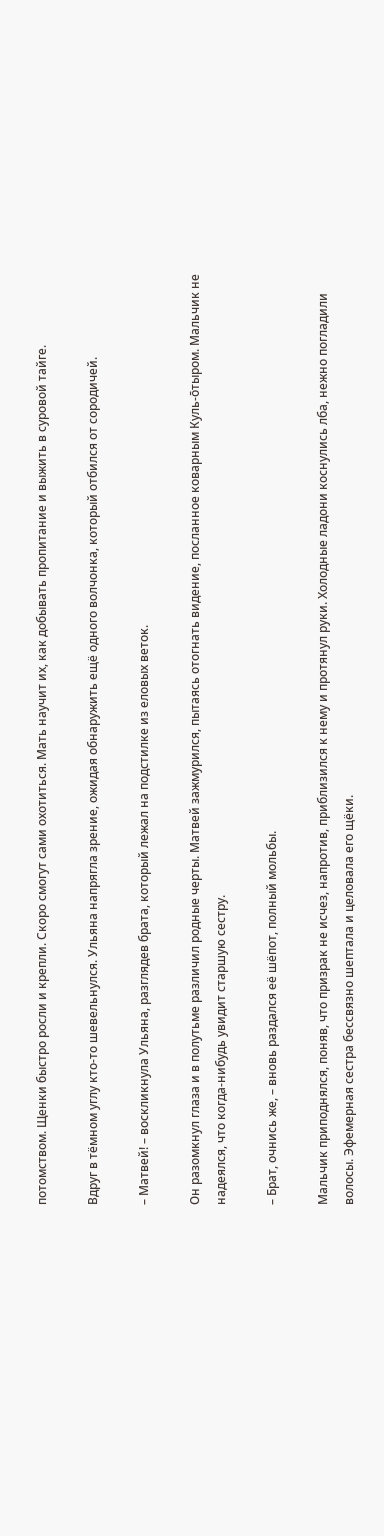потомством. Щенки быстро росли и крепли. Скоро смогут сами охотиться. Мать научит их, как добывать пропитание и выжить в суровой тайге.

Вдруг в тёмном углу кто-то шевельнулся. Ульяна напрягла зрение, ожидая обнаружить ещё одного волчонка, который отбился от сородичей.

– Матвей! – воскликнула Ульяна, разглядев брата, который лежал на подстилке из еловых веток.

Он разомкнул глаза и в полутьме различил родные черты. Матвей зажмурился, пытаясь отогнать видение, посланное коварным Куль-ōтыром. Мальчик не надеялся, что когда-нибудь увидит старшую сестру.

– Брат, очнись же, – вновь раздался её шёпот, полный мольбы.

Мальчик приподнялся, поняв, что призрак не исчез, напротив, приблизился к нему и протянул руки. Холодные ладони коснулись лба, нежно погладили волосы. Эфемерная сестра бессвязно шептала и целовала его щёки.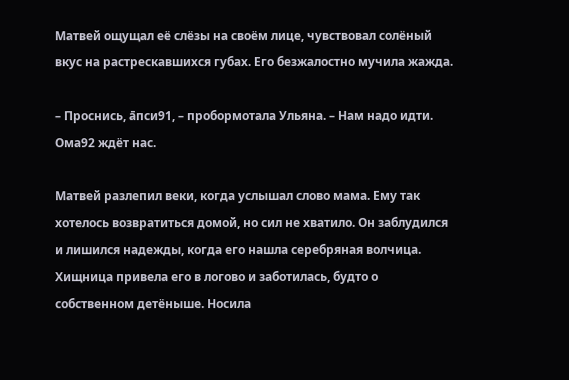Матвей ощущал её слёзы на своём лице, чувствовал солёный вкус на растрескавшихся губах. Его безжалостно мучила жажда.

– Проснись, а̄пси91, – пробормотала Ульяна. – Нам надо идти. Ома92 ждёт нас.

Матвей разлепил веки, когда услышал слово мама. Ему так хотелось возвратиться домой, но сил не хватило. Он заблудился и лишился надежды, когда его нашла серебряная волчица. Хищница привела его в логово и заботилась, будто о собственном детёныше. Носила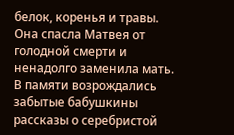белок, коренья и травы. Она спасла Матвея от голодной смерти и ненадолго заменила мать. В памяти возрождались забытые бабушкины рассказы о серебристой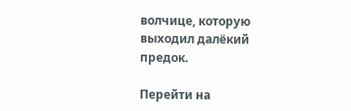волчице, которую выходил далёкий предок.

Перейти на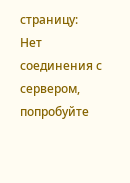страницу:
Нет соединения с сервером, попробуйте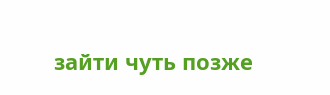зайти чуть позже